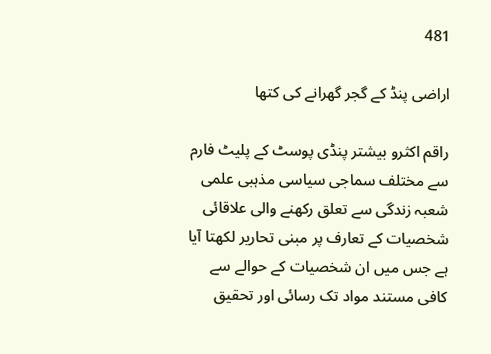481

اراضی پنڈ کے گجر گھرانے کی کتھا

راقم اکثرو بیشتر پنڈی پوسٹ کے پلیٹ فارم سے مختلف سماجی سیاسی مذہبی علمی شعبہ زندگی سے تعلق رکھنے والی علاقائی شخصیات کے تعارف پر مبنی تحاریر لکھتا آیا ہے جس میں ان شخصیات کے حوالے سے کافی مستند مواد تک رسائی اور تحقیق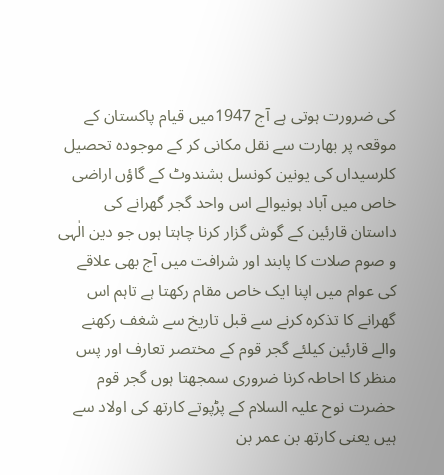کی ضرورت ہوتی ہے آج 1947میں قیام پاکستان کے موقعہ پر بھارت سے نقل مکانی کر کے موجودہ تحصیل کلرسیداں کی یونین کونسل بشندوٹ کے گاؤں اراضی خاص میں آباد ہونیوالے اس واحد گجر گھرانے کی داستان قارئین کے گوش گزار کرنا چاہتا ہوں جو دین الٰہی و صوم صلات کا پابند اور شرافت میں آج بھی علاقے کی عوام میں اپنا ایک خاص مقام رکھتا ہے تاہم اس گھرانے کا تذکرہ کرنے سے قبل تاریخ سے شغف رکھنے والے قارئین کیلئے گجر قوم کے مختصر تعارف اور پس منظر کا احاطہ کرنا ضروری سمجھتا ہوں گجر قوم حضرت نوح علیہ السلام کے پڑپوتے کارتھ کی اولاد سے ہیں یعنی کارتھ بن عمر بن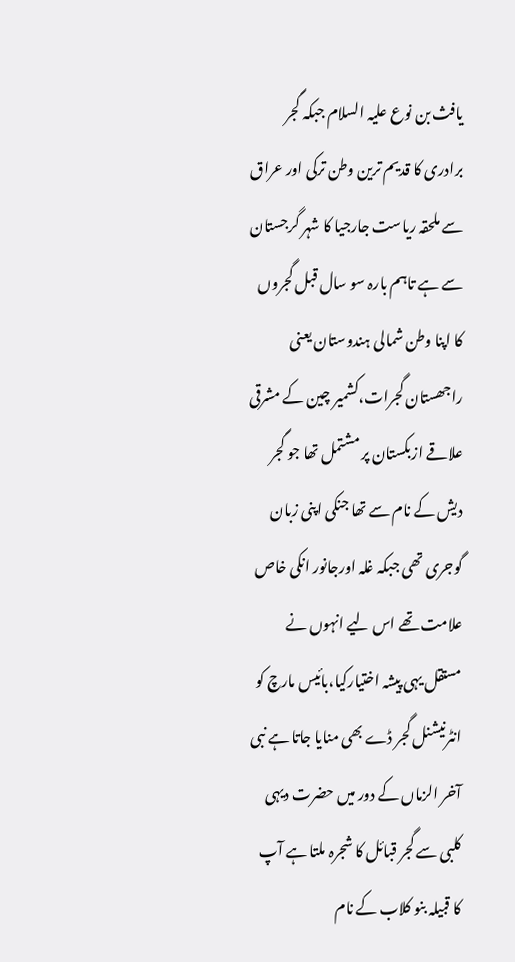یافث بن نوع علیہ السلام جبکہ گجر برادری کا قدیم ترین وطن ترکی اور عراق سے ملحقہ ریاست جارجیا کا شہر گرجستان سے ہے تاہم بارہ سو سال قبل گجروں کا اپنا وطن شمالی ہندوستان یعنی راجھستان گجرات،کشمیر چین کے مشرقی علاقے ازبکستان پر مشتمل تھا جو گجر دیش کے نام سے تھا جنکی اپنی زبان گوجری تھی جبکہ غلہ اورجانور انکی خاص علامت تھے اس لیے انہوں نے مستقل یہی پیشہ اختیارکیا،بائیس مارچ کو انٹرنیشنل گجر ڈے بھی منایا جاتا ہے نبی آخر الزماں کے دور میں حضرت دیہی کلبی سے گجر قبائل کا شجرہ ملتا ہے آپ کا قبیلہ بنو کلاب کے نام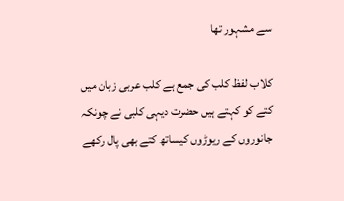سے مشہور تھا

کلاب لفظ کلب کی جمع ہے کلب عربی زبان میں کتے کو کہتے ہیں حضرت دیہی کلبی نے چونکہ جانوروں کے ریوڑوں کیساتھ کتے بھی پال رکھے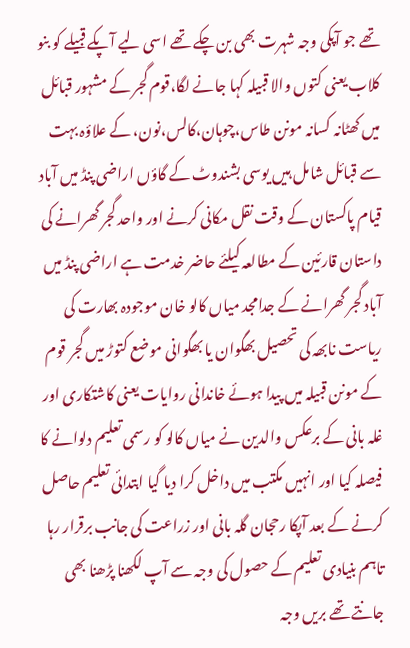تھے جو آپکی وجہ شہرت بھی بن چکے تھے اسی لیے آپکے قبیلے کو بنو کلاب یعنی کتوں والا قبیلہ کہا جانے لگا،قوم گجر کے مشہور قبائل میں کھٹانہ کسانہ مونن طاس،چوہان،کالس،نون، کے علاؤہ بہت سے قبائل شامل ہیں یوسی بشندوٹ کے گاؤں اراضی پنڈ میں آباد قیام پاکستان کے وقت نقل مکانی کرنے اور واحد گجر گھرانے کی داستان قارئین کے مطالعہ کیلئے حاضر خدمت ہے اراضی پنڈ میں آباد گجر گھرانے کے جدامجد میاں کالو خان موجودہ بھارت کی ریاست نابھہ کی تحصیل بھگوان یا بھگوانی موضع کتوڑ میں گجر قوم کے مونن قبیلہ میں پیدا ہوئے خاندانی روایات یعنی کاشتکاری اور غلہ بانی کے برعکس والدین نے میاں کالو کو رسمی تعلیم دلوانے کا فیصلہ کیا اور انہیں مکتب میں داخل کرا دیا گیا ابتدائی تعلیم حاصل کرنے کے بعد آپکا رحجان گلہ بانی اور زراعت کی جانب برقرار رہا تاہم بنیادی تعلیم کے حصول کی وجہ سے آپ لکھنا پڑھنا بھی جانتے تھے بریں وجہ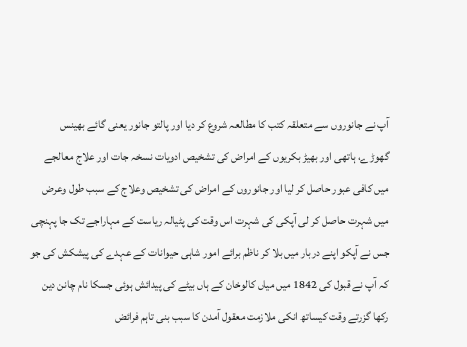آپ نے جانوروں سے متعلقہ کتب کا مطالعہ شروع کر دیا اور پالتو جانور یعنی گائے بھینس گھوڑے، ہاتھی اور بھیڑ بکریوں کے امراض کی تشخیص ادویات نسخہ جات اور علاج معالجے میں کافی عبور حاصل کر لیا اور جانوروں کے امراض کی تشخیص وعلاج کے سبب طول وعرض میں شہرت حاصل کر لی آپکی کی شہرت اس وقت کی پٹیالہ ریاست کے مہاراجے تک جا پہنچی جس نے آپکو اپنے دربار میں بلا کر ناظم برائے امور شاہی حیوانات کے عہدے کی پیشکش کی جو کہ آپ نے قبول کی 1842 میں میاں کالوخان کے ہاں بیٹے کی پیدائش ہوئی جسکا نام چانن دین رکھا گزرتے وقت کیساتھ انکی ملازمت معقول آمدن کا سبب بنی تاہم فرائض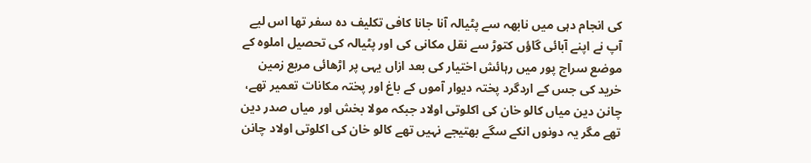کی انجام دہی میں نابھہ سے پٹیالہ آنا جانا کافی تکلیف دہ سفر تھا اس لیے آپ نے اپنے آبائی گاؤں کتوڑ سے نقل مکانی کی اور پٹیالہ کی تحصیل املوہ کے موضع سراج پور میں رہائش اختیار کی بعد ازاں یہی پر اڑھائی مربع زمین خرید کی جس کے اردگرد پختہ دیوار آموں کے باغ اور پختہ مکانات تعمیر تھے، چانن دین میاں کالو خان کی اکلوتی اولاد جبکہ مولا بخش اور میاں صدر دین تھے مگر یہ دونوں انکے سگے بھتیجے نہیں تھے کالو خان کی اکلوتی اولاد چانن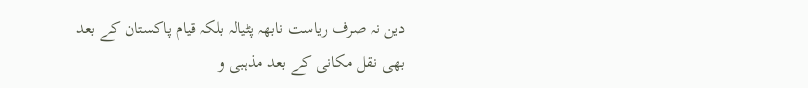دین نہ صرف ریاست نابھہ پٹیالہ بلکہ قیام پاکستان کے بعد بھی نقل مکانی کے بعد مذہبی و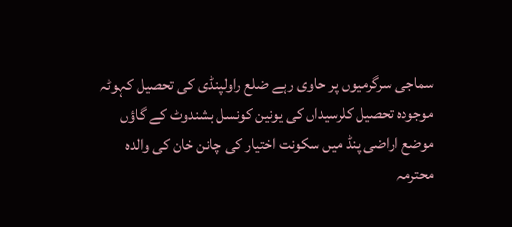سماجی سرگرمیوں پر حاوی رہے ضلع راولپنڈی کی تحصیل کہوٹہ موجودہ تحصیل کلرسیداں کی یونین کونسل بشندوٹ کے گاؤں موضع اراضی پنڈ میں سکونت اختیار کی چانن خان کی والدہ محترمہ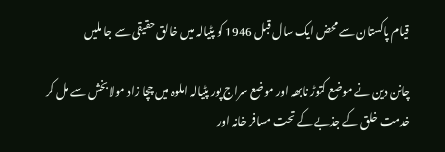قیام پاکستان سے محض ایک سال قبل 1946 کو پٹیالہ میں خالق حقیقی سے جا ملیں

چانن دین نے موضع کتوڑ نابھہ اور موضع سراج پور پٹیالہ املوہ میں چچا زاد مولابخش سے مل کر خدمت خلق کے جذبے کے تحت مسافر خانہ اور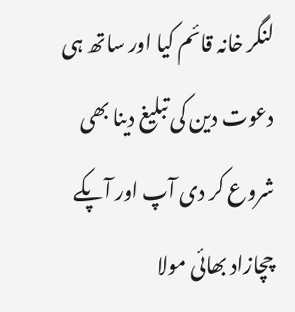لنگر خانہ قائم کیا اور ساتھ ہی دعوت دین کی تبلیغ دینا بھی شروع کر دی آپ اور آپکے چچازاد بھائی مولا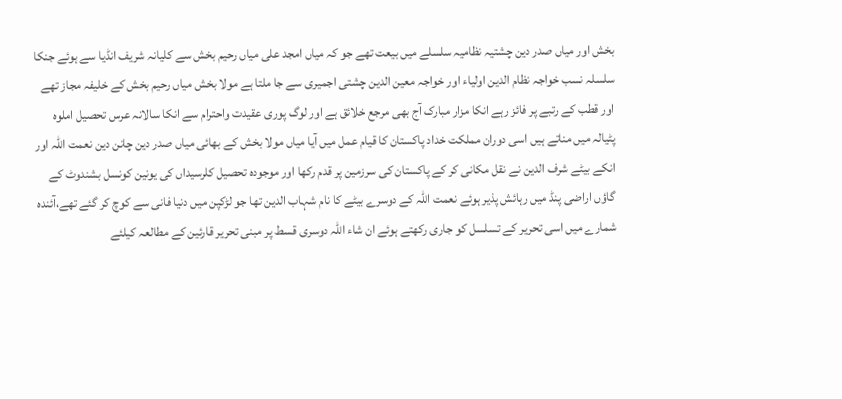بخش اور میاں صدر دین چشتیہ نظامیہ سلسلے میں بیعت تھے جو کہ میاں امجد علی میاں رحیم بخش سے کلیانہ شریف انڈیا سے ہوئے جنکا سلسلہ نسب خواجہ نظام الدین اولیاء اور خواجہ معین الدین چشتی اجمیری سے جا ملتا ہے مولا بخش میاں رحیم بخش کے خلیفہ مجاز تھے اور قطب کے رتبے پر فائز رہے انکا مزار مبارک آج بھی مرجع خلائق ہے اور لوگ پوری عقیدت واحترام سے انکا سالانہ عرس تحصیل املوہ پٹیالہ میں مناتے ہیں اسی دوران مملکت خداد پاکستان کا قیام عمل میں آیا میاں مولا بخش کے بھائی میاں صدر دین چانن دین نعمت اللہ اور انکے بیٹے شرف الدین نے نقل مکانی کر کے پاکستان کی سرزمین پر قدم رکھا اور موجودہ تحصیل کلرسیداں کی یونین کونسل بشندوٹ کے گاؤں اراضی پنڈ میں رہائش پذیر ہوئے نعمت اللہ کے دوسرے بیٹے کا نام شہاب الدین تھا جو لڑکپن میں دنیا فانی سے کوچ کر گئے تھے،آئندہ شمارے میں اسی تحریر کے تسلسل کو جاری رکھتے ہوئے ان شاء اللہ دوسری قسط پر مبنی تحریر قارئین کے مطالعہ کیلئے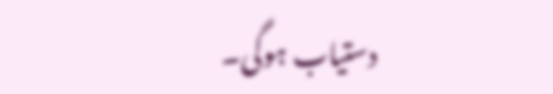دستیاب ہوگی۔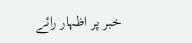خبر پر اظہار رائے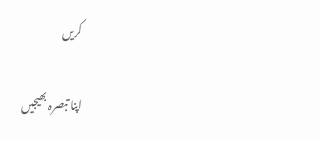کریں

اپنا تبصرہ بھیجیں